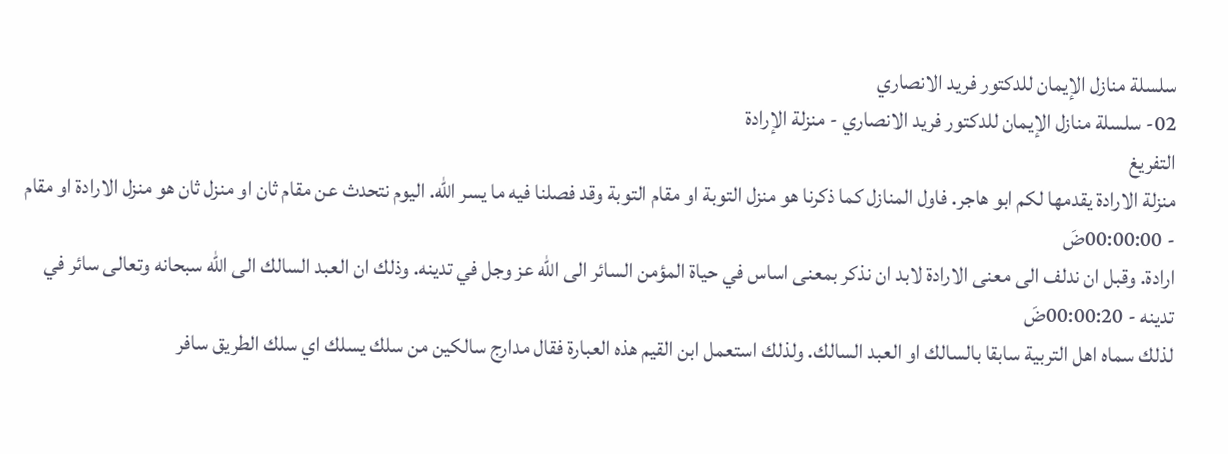سلسلة منازل الإيمان للدكتور فريد الانصاري
02- سلسلة منازل الإيمان للدكتور فريد الانصاري - منزلة الإرادة
التفريغ
منزلة الارادة يقدمها لكم ابو هاجر. فاول المنازل كما ذكرنا هو منزل التوبة او مقام التوبة وقد فصلنا فيه ما يسر الله. اليوم نتحدث عن مقام ثان او منزل ثان هو منزل الارادة او مقام - 00:00:00ضَ
ارادة. وقبل ان ندلف الى معنى الارادة لابد ان نذكر بمعنى اساس في حياة المؤمن السائر الى الله عز وجل في تدينه. وذلك ان العبد السالك الى الله سبحانه وتعالى سائر في تدينه - 00:00:20ضَ
لذلك سماه اهل التربية سابقا بالسالك او العبد السالك. ولذلك استعمل ابن القيم هذه العبارة فقال مدارج سالكين من سلك يسلك اي سلك الطريق سافر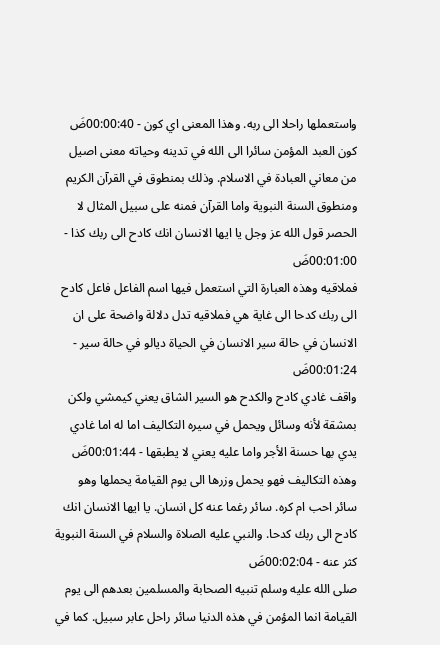واستعملها راحلا الى ربه. وهذا المعنى اي كون - 00:00:40ضَ
كون العبد المؤمن سائرا الى الله في تدينه وحياته معنى اصيل من معاني العبادة في الاسلام. وذلك بمنطوق في القرآن الكريم ومنطوق السنة النبوية واما القرآن فمنه على سبيل المثال لا الحصر قول الله عز وجل يا ايها الانسان انك كادح الى ربك كذا - 00:01:00ضَ
فملاقيه وهذه العبارة التي استعمل فيها اسم الفاعل فاعل كادح الى ربك كدحا الى غاية هي فملاقيه تدل دلالة واضحة على ان الانسان في حالة سير الانسان في الحياة ديالو في حالة سير - 00:01:24ضَ
واقف غادي كادح والكدح هو السير الشاق يعني كيمشي ولكن بمشقة لأنه وسائل ويحمل في سيره التكاليف اما له اما غادي يدي بها حسنة الأجر واما عليه يعني لا يطبقها - 00:01:44ضَ
وهذه التكاليف فهو يحمل وزرها الى يوم القيامة يحملها وهو سائر احب ام كره. سائر رغما عنه كل انسان. يا ايها الانسان انك كادح الى ربك كدحا. والنبي عليه الصلاة والسلام في السنة النبوية كثر عنه - 00:02:04ضَ
صلى الله عليه وسلم تنبيه الصحابة والمسلمين بعدهم الى يوم القيامة انما المؤمن في هذه الدنيا سائر راحل عابر سبيل. كما في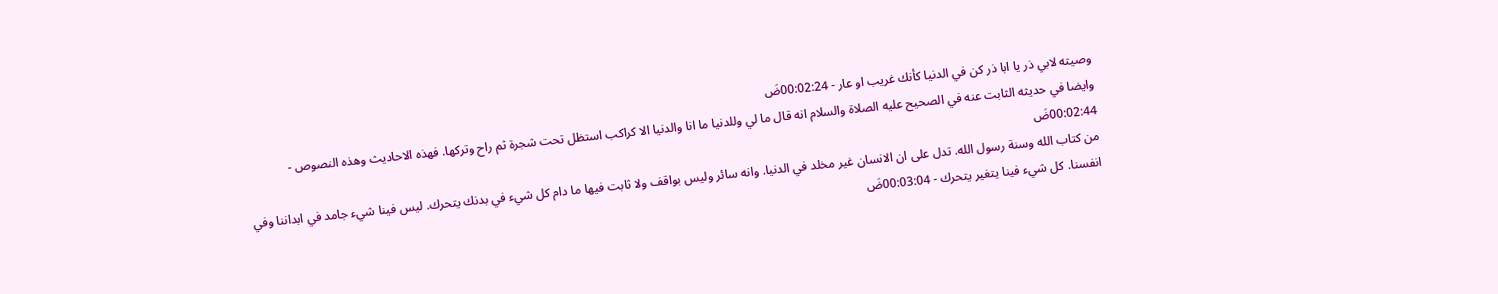وصيته لابي ذر يا ابا ذر كن في الدنيا كأنك غريب او عار - 00:02:24ضَ
وايضا في حديثه الثابت عنه في الصحيح عليه الصلاة والسلام انه قال ما لي وللدنيا ما انا والدنيا الا كراكب استظل تحت شجرة ثم راح وتركها. فهذه الاحاديث وهذه النصوص - 00:02:44ضَ
من كتاب الله وسنة رسول الله. تدل على ان الانسان غير مخلد في الدنيا. وانه سائر وليس بواقف ولا ثابت فيها ما دام كل شيء في بدنك يتحرك. ليس فينا شيء جامد في ابداننا وفي انفسنا. كل شيء فينا يتغير يتحرك - 00:03:04ضَ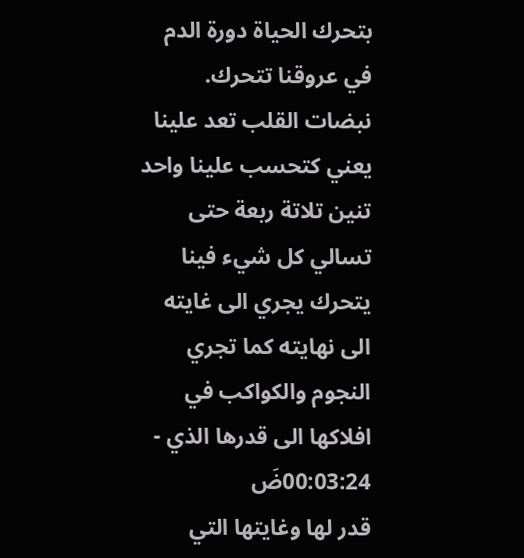بتحرك الحياة دورة الدم في عروقنا تتحرك. نبضات القلب تعد علينا يعني كتحسب علينا واحد تنين تلاتة ربعة حتى تسالي كل شيء فينا يتحرك يجري الى غايته الى نهايته كما تجري النجوم والكواكب في افلاكها الى قدرها الذي - 00:03:24ضَ
قدر لها وغايتها التي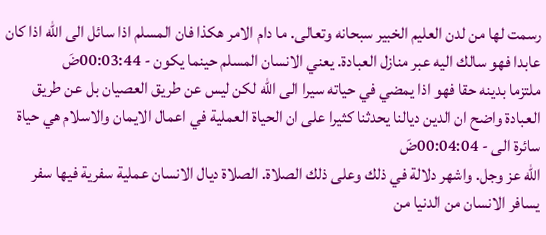رسمت لها من لدن العليم الخبير سبحانه وتعالى. ما دام الامر هكذا فان المسلم اذا سائل الى الله اذا كان عابدا فهو سالك اليه عبر منازل العبادة. يعني الانسان المسلم حينما يكون - 00:03:44ضَ
ملتزما بدينه حقا فهو اذا يمضي في حياته سيرا الى الله لكن ليس عن طريق العصيان بل عن طريق العبادة واضح ان الدين ديالنا يحدثنا كثيرا على ان الحياة العملية في اعمال الايمان والاسلام هي حياة سائرة الى - 00:04:04ضَ
الله عز وجل. واشهر دلالة في ذلك وعلى ذلك الصلاة. الصلاة ديال الانسان عملية سفرية فيها سفر يسافر الانسان من الدنيا من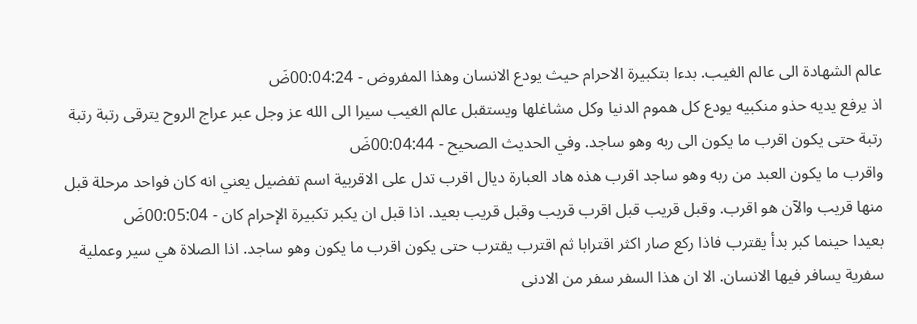عالم الشهادة الى عالم الغيب. بدءا بتكبيرة الاحرام حيث يودع الانسان وهذا المفروض - 00:04:24ضَ
اذ يرفع يديه حذو منكبيه يودع كل هموم الدنيا وكل مشاغلها ويستقبل عالم الغيب سيرا الى الله عز وجل عبر عراج الروح يترقى رتبة رتبة رتبة حتى يكون اقرب ما يكون الى ربه وهو ساجد. وفي الحديث الصحيح - 00:04:44ضَ
واقرب ما يكون العبد من ربه وهو ساجد اقرب هذه هاد العبارة ديال اقرب تدل على الاقربية اسم تفضيل يعني انه كان فواحد مرحلة قبل منها قريب والآن هو اقرب. وقبل قريب قبل اقرب قريب وقبل قريب بعيد. اذا قبل ان يكبر تكبيرة الإحرام كان - 00:05:04ضَ
بعيدا حينما كبر بدأ يقترب فاذا ركع صار اكثر اقترابا ثم اقترب يقترب حتى يكون اقرب ما يكون وهو ساجد. اذا الصلاة هي سير وعملية سفرية يسافر فيها الانسان. الا ان هذا السفر سفر من الادنى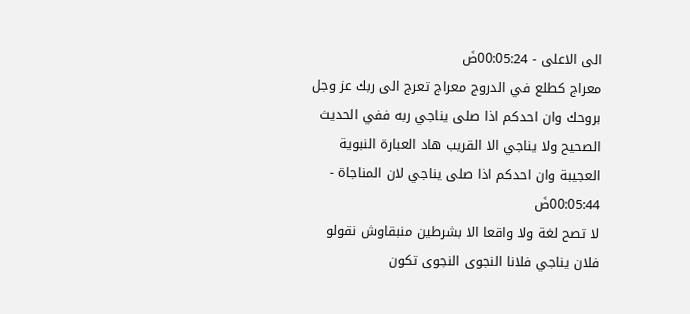الى الاعلى - 00:05:24ضَ
معراج كطلع في الدروج معراج تعرج الى ربك عز وجل بروحك وان احدكم اذا صلى يناجي ربه ففي الحديث الصحيح ولا يناجي الا القريب هاد العبارة النبوية العجيبة وان احدكم اذا صلى يناجي لان المناجاة - 00:05:44ضَ
لا تصح لغة ولا واقعا الا بشرطين منبقاوش نقولو فلان يناجي فلانا النجوى النجوى تكون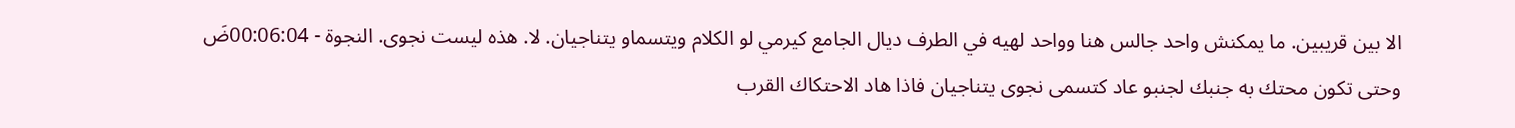الا بين قريبين. ما يمكنش واحد جالس هنا وواحد لهيه في الطرف ديال الجامع كيرمي لو الكلام ويتسماو يتناجيان. لا. هذه ليست نجوى. النجوة - 00:06:04ضَ
وحتى تكون محتك به جنبك لجنبو عاد كتسمى نجوى يتناجيان فاذا هاد الاحتكاك القرب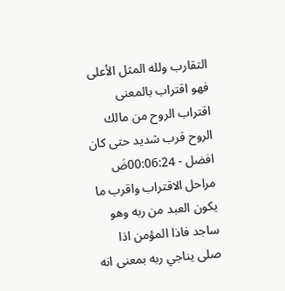التقارب ولله المثل الأعلى فهو اقتراب بالمعنى اقتراب الروح من مالك الروح قرب شديد حتى كان افضل - 00:06:24ضَ
مراحل الاقتراب واقرب ما يكون العبد من ربه وهو ساجد فاذا المؤمن اذا صلى يناجي ربه بمعنى انه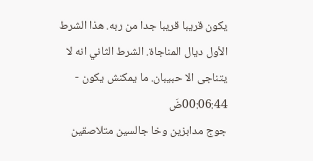يكون قريبا قريبا جدا من ربه. هذا الشرط الأول ديال المناجاة. الشرط الثاني انه لا يتناجى الا حبيبان. ما يمكنش يكون - 00:06:44ضَ
جوج مدابزين وخا جالسين متلاصقين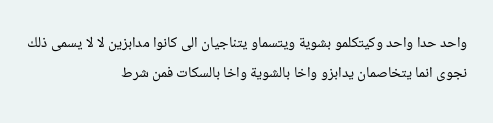واحد حدا واحد وكيتكلمو بشوية ويتسماو يتناجيان الى كانوا مدابزين لا لا يسمى ذلك نجوى انما يتخاصمان يدابزو واخا بالشوية واخا بالسكات فمن شرط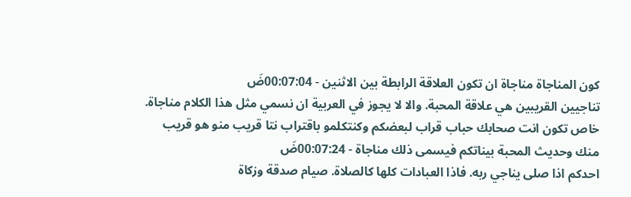كون المناجاة مناجاة ان تكون العلاقة الرابطة بين الاثنين - 00:07:04ضَ
تناجيين القريبين هي علاقة المحبة. والا لا يجوز في العربية ان نسمي مثل هذا الكلام مناجاة. خاص تكون انت صحابك حباب قراب لبعضكم وكنتكلمو باقتراب نتا قريب منو هو قريب منك وحديث المحبة بيناتكم فيسمى ذلك مناجاة - 00:07:24ضَ
احدكم اذا صلى يناجي ربه. فاذا العبادات كلها كالصلاة. صيام صدقة وزكاة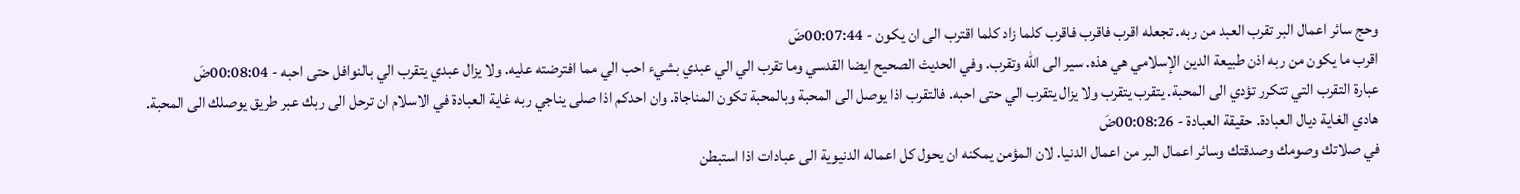وحج سائر اعمال البر تقرب العبد من ربه. تجعله اقرب فاقرب فاقرب كلما زاد كلما اقترب الى ان يكون - 00:07:44ضَ
اقرب ما يكون من ربه اذن طبيعة الدين الإسلامي هي هذه. سير الى الله وتقرب. وفي الحديث الصحيح ايضا القدسي وما تقرب الي الي عبدي بشيء احب الي مما افترضته عليه. ولا يزال عبدي يتقرب الي بالنوافل حتى احبه - 00:08:04ضَ
عبارة التقرب التي تتكرر تؤدي الى المحبة. يتقرب يتقرب ولا يزال يتقرب الي حتى احبه. فالتقرب اذا يوصل الى المحبة وبالمحبة تكون المناجاة. وان احدكم اذا صلى يناجي ربه غاية العبادة في الاسلام ان ترحل الى ربك عبر طريق يوصلك الى المحبة. هادي الغاية ديال العبادة. حقيقة العبادة - 00:08:26ضَ
في صلاتك وصومك وصدقتك وسائر اعمال البر من اعمال الدنيا. لان المؤمن يمكنه ان يحول كل اعماله الدنيوية الى عبادات اذا استبطن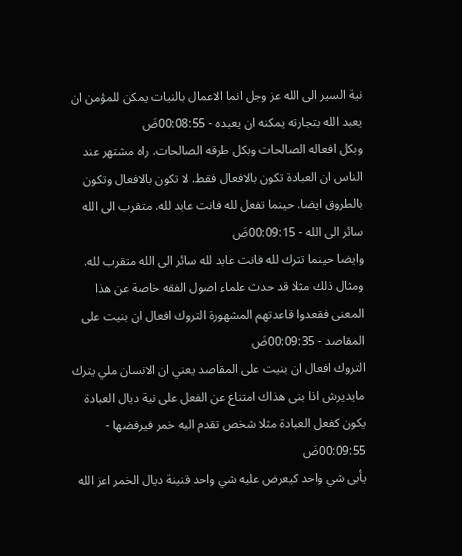نية السير الى الله عز وجل انما الاعمال بالنيات يمكن للمؤمن ان يعبد الله بتجارته يمكنه ان يعبده - 00:08:55ضَ
وبكل افعاله الصالحات وبكل طرقه الصالحات. راه مشتهر عند الناس ان العبادة تكون بالافعال فقط. لا تكون بالافعال وتكون بالطروق ايضا. حينما تفعل لله فانت عابد لله. متقرب الى الله سائر الى الله - 00:09:15ضَ
وايضا حينما تترك لله فانت عابد لله سائر الى الله متقرب لله. ومثال ذلك مثلا قد حدث علماء اصول الفقه خاصة عن هذا المعنى فقعدوا قاعدتهم المشهورة التروك افعال ان بنيت على المقاصد - 00:09:35ضَ
التروك افعال ان بنيت على المقاصد يعني ان الانسان ملي يترك مايديرش اذا بنى هذاك امتناع عن الفعل على نية ديال العبادة يكون كفعل العبادة مثلا شخص تقدم اليه خمر فيرفضها - 00:09:55ضَ
يأبى شي واحد كيعرض عليه شي واحد قنينة ديال الخمر اعز الله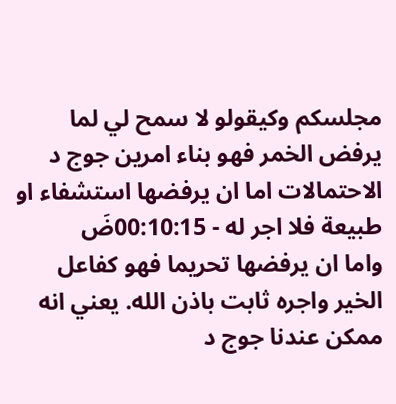مجلسكم وكيقولو لا سمح لي لما يرفض الخمر فهو بناء امرين جوج د الاحتمالات اما ان يرفضها استشفاء او طبيعة فلا اجر له - 00:10:15ضَ
واما ان يرفضها تحريما فهو كفاعل الخير واجره ثابت باذن الله. يعني انه ممكن عندنا جوج د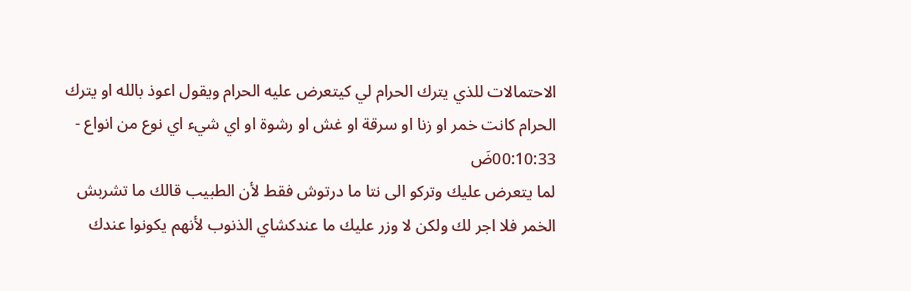الاحتمالات للذي يترك الحرام لي كيتعرض عليه الحرام ويقول اعوذ بالله او يترك الحرام كانت خمر او زنا او سرقة او غش او رشوة او اي شيء اي نوع من انواع - 00:10:33ضَ
لما يتعرض عليك وتركو الى نتا ما درتوش فقط لأن الطبيب قالك ما تشربش الخمر فلا اجر لك ولكن لا وزر عليك ما عندكشاي الذنوب لأنهم يكونوا عندك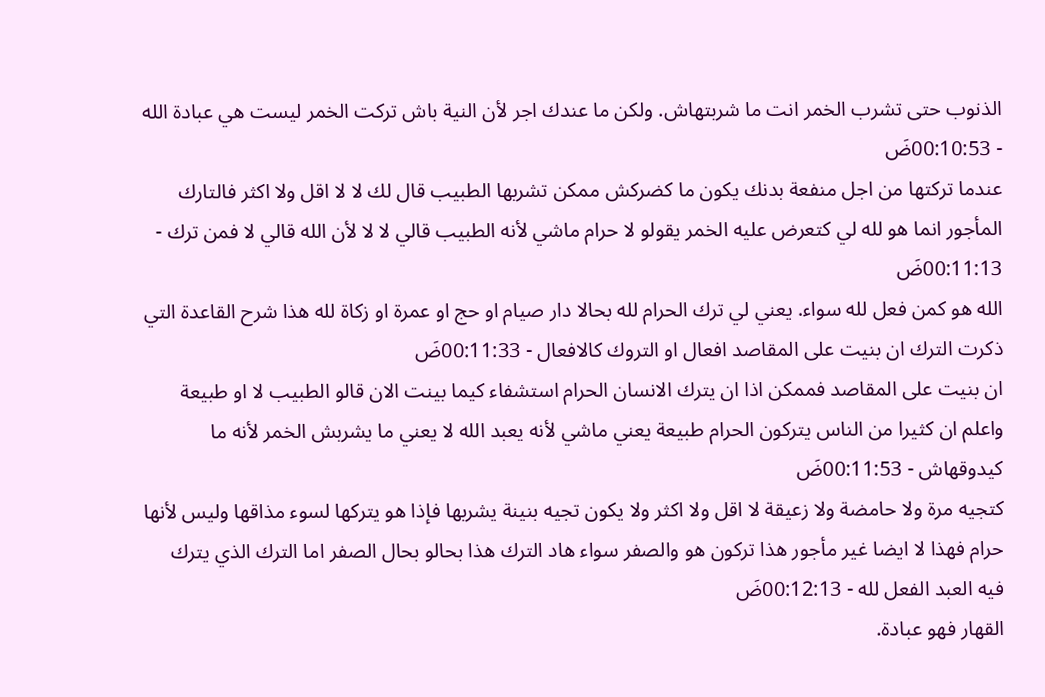الذنوب حتى تشرب الخمر انت ما شربتهاش. ولكن ما عندك اجر لأن النية باش تركت الخمر ليست هي عبادة الله - 00:10:53ضَ
عندما تركتها من اجل منفعة بدنك يكون ما كضركش ممكن تشربها الطبيب قال لك لا لا اقل ولا اكثر فالتارك المأجور انما هو لله لي كتعرض عليه الخمر يقولو لا حرام ماشي لأنه الطبيب قالي لا لا لأن الله قالي لا فمن ترك - 00:11:13ضَ
الله هو كمن فعل لله سواء. يعني لي ترك الحرام لله بحالا دار صيام او حج او عمرة او زكاة لله هذا شرح القاعدة التي ذكرت الترك ان بنيت على المقاصد افعال او التروك كالافعال - 00:11:33ضَ
ان بنيت على المقاصد فممكن اذا ان يترك الانسان الحرام استشفاء كيما بينت الان قالو الطبيب لا او طبيعة واعلم ان كثيرا من الناس يتركون الحرام طبيعة يعني ماشي لأنه يعبد الله لا يعني ما يشربش الخمر لأنه ما كيدوقهاش - 00:11:53ضَ
كتجيه مرة ولا حامضة ولا زعيقة لا اقل ولا اكثر ولا يكون تجيه بنينة يشربها فإذا هو يتركها لسوء مذاقها وليس لأنها حرام فهذا لا ايضا غير مأجور هذا تركون هو والصفر سواء هاد الترك هذا بحالو بحال الصفر اما الترك الذي يترك فيه العبد الفعل لله - 00:12:13ضَ
القهار فهو عبادة.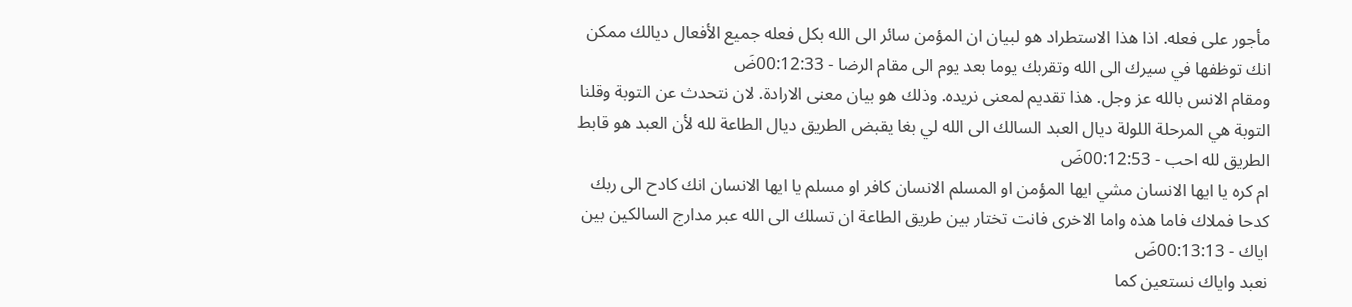مأجور على فعله. اذا هذا الاستطراد هو لبيان ان المؤمن سائر الى الله بكل فعله جميع الأفعال ديالك ممكن انك توظفها في سيرك الى الله وتقربك يوما بعد يوم الى مقام الرضا - 00:12:33ضَ
ومقام الانس بالله عز وجل. هذا تقديم لمعنى نريده. وذلك هو بيان معنى الارادة. لان نتحدث عن التوبة وقلنا التوبة هي المرحلة اللولة ديال العبد السالك الى الله لي بغا يقبض الطريق ديال الطاعة لله لأن العبد هو قابط الطريق لله احب - 00:12:53ضَ
ام كره يا ايها الانسان مشي ايها المؤمن او المسلم الانسان كافر او مسلم يا ايها الانسان انك كادح الى ربك كدحا فملاك فاما هذه واما الاخرى فانت تختار بين طريق الطاعة ان تسلك الى الله عبر مدارج السالكين بين اياك - 00:13:13ضَ
نعبد واياك نستعين كما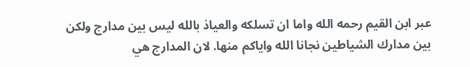عبر ابن القيم رحمه الله واما ان تسلكه والعياذ بالله ليس بين مدارج ولكن بين مدارك الشياطين نجانا الله واياكم منها. لان المدارج هي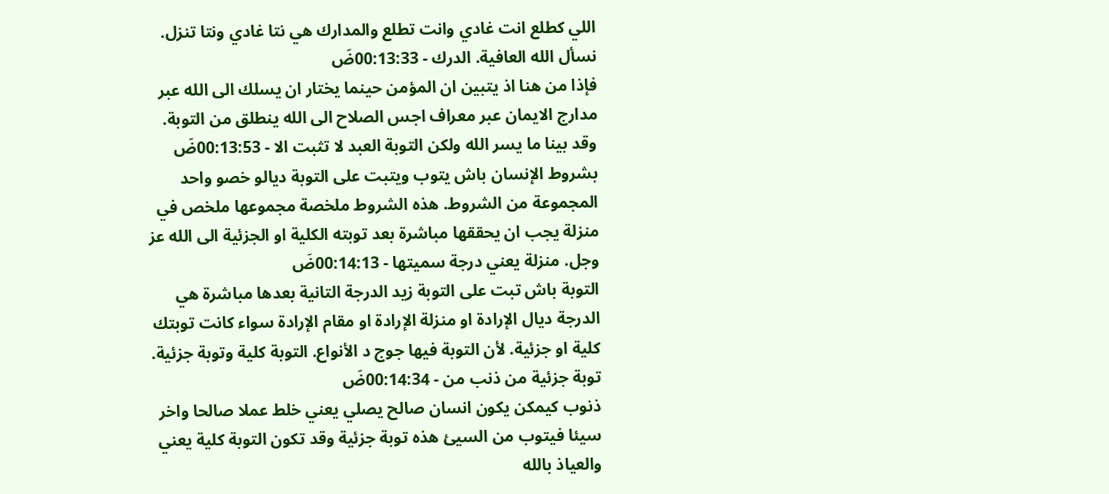اللي كطلع انت غادي وانت تطلع والمدارك هي نتا غادي ونتا تنزل. نسأل الله العافية. الدرك - 00:13:33ضَ
فإذا من هنا اذ يتبين ان المؤمن حينما يختار ان يسلك الى الله عبر مدارج الايمان عبر معراف اجس الصلاح الى الله ينطلق من التوبة. وقد بينا ما يسر الله ولكن التوبة العبد لا تثبت الا - 00:13:53ضَ
بشروط الإنسان باش يتوب ويتبت على التوبة ديالو خصو واحد المجموعة من الشروط. هذه الشروط ملخصة مجموعها ملخص في منزلة يجب ان يحققها مباشرة بعد توبته الكلية او الجزئية الى الله عز وجل. منزلة يعني درجة سميتها - 00:14:13ضَ
التوبة باش تبت على التوبة زيد الدرجة التانية بعدها مباشرة هي الدرجة ديال الإرادة او منزلة الإرادة او مقام الإرادة سواء كانت توبتك كلية او جزئية. لأن التوبة فيها جوج د الأنواع. التوبة كلية وتوبة جزئية. توبة جزئية من ذنب من - 00:14:34ضَ
ذنوب كيمكن يكون انسان صالح يصلي يعني خلط عملا صالحا واخر سيئا فيتوب من السيئ هذه توبة جزئية وقد تكون التوبة كلية يعني والعياذ بالله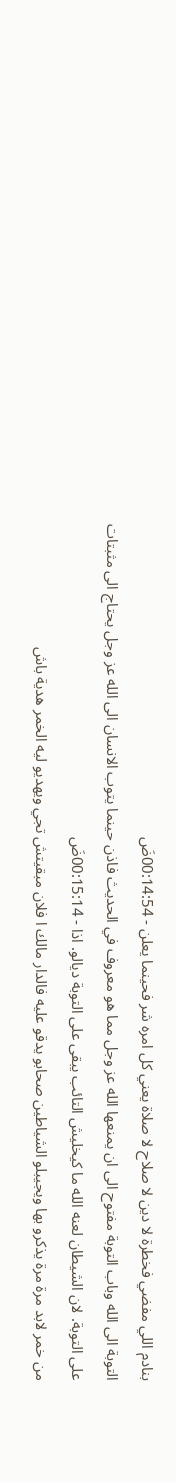بنادم اللي مفضي فخطرة لا دين لا صلاح لا صلاة يعني كل امره شر فحينما يعلن - 00:14:54ضَ
التوبة الى الله وباب التوبة مفتوح الى ان يمنعها الله عز وجل مما هو معروف في الحديث فاذن حينما يتوب الانسان الى الله عز وجل يحتاج الى مثبتات على التوبة. لان الشيطان لعنه الله ما كيخليش التائب يبقى على التوبة ديالو. اذا - 00:15:14ضَ
من خمر لابد مرة مرة يذكرو بها ويجيبلو الشياطين صحابو يدقو عليه فالدار مالك ا فلان مبقيتش تجي ويهديو ليه الخمر هدية باش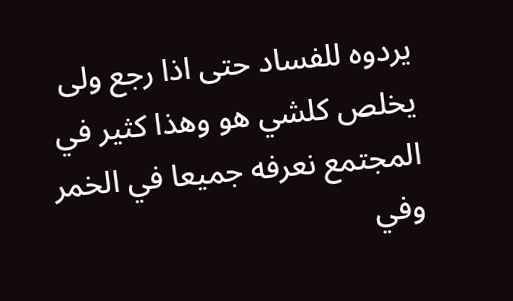يردوه للفساد حتى اذا رجع ولى يخلص كلشي هو وهذا كثير في المجتمع نعرفه جميعا في الخمر وفي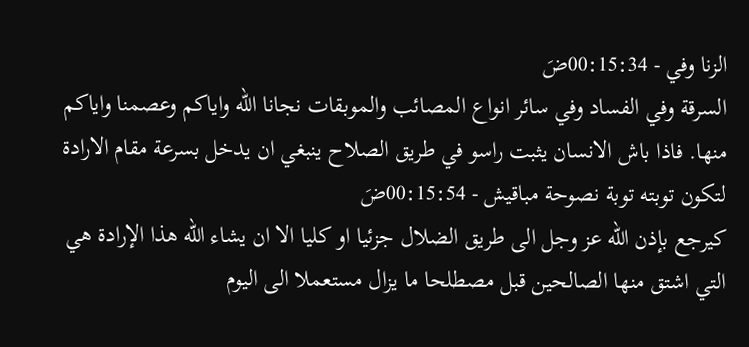الزنا وفي - 00:15:34ضَ
السرقة وفي الفساد وفي سائر انواع المصائب والموبقات نجانا الله واياكم وعصمنا واياكم منها. فاذا باش الانسان يثبت راسو في طريق الصلاح ينبغي ان يدخل بسرعة مقام الارادة لتكون توبته توبة نصوحة مباقيش - 00:15:54ضَ
كيرجع بإذن الله عز وجل الى طريق الضلال جزئيا او كليا الا ان يشاء الله هذا الإرادة هي التي اشتق منها الصالحين قبل مصطلحا ما يزال مستعملا الى اليوم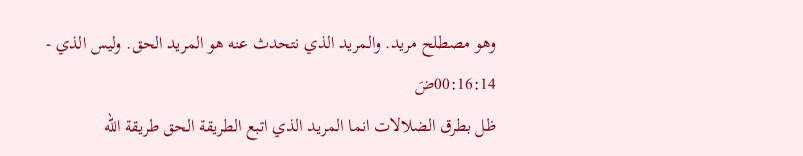وهو مصطلح مريد. والمريد الذي نتحدث عنه هو المريد الحق. وليس الذي - 00:16:14ضَ
ظل بطرق الضلالات انما المريد الذي اتبع الطريقة الحق طريقة الله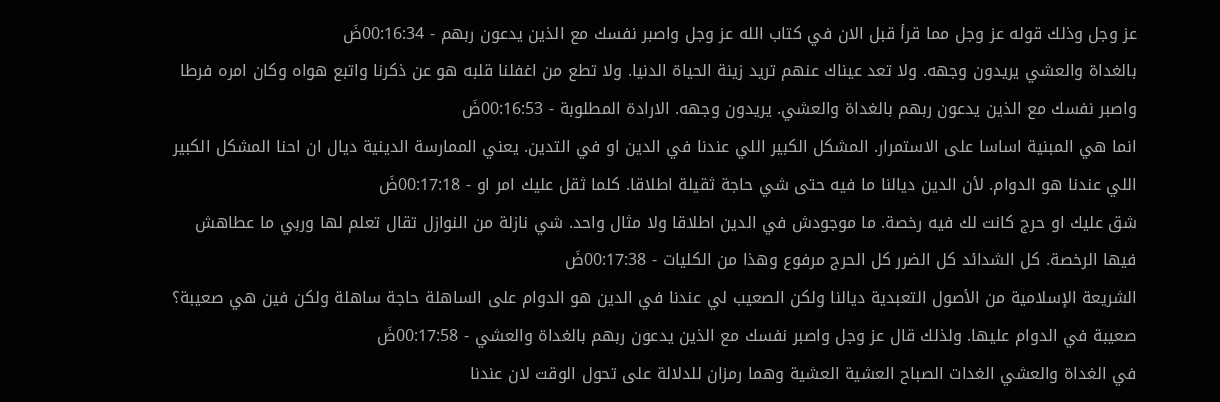عز وجل وذلك قوله عز وجل مما قرأ قبل الان في كتاب الله عز وجل واصبر نفسك مع الذين يدعون ربهم - 00:16:34ضَ
بالغداة والعشي يريدون وجهه. ولا تعد عيناك عنهم تريد زينة الحياة الدنيا. ولا تطع من اغفلنا قلبه هو عن ذكرنا واتبع هواه وكان امره فرطا واصبر نفسك مع الذين يدعون ربهم بالغداة والعشي. يريدون وجهه. الارادة المطلوبة - 00:16:53ضَ
انما هي المبنية اساسا على الاستمرار. المشكل الكبير اللي عندنا في الدين او في التدين. يعني الممارسة الدينية ديال ان احنا المشكل الكبير اللي عندنا هو الدوام. لأن الدين ديالنا ما فيه حتى شي حاجة ثقيلة اطلاقا. كلما ثقل عليك امر او - 00:17:18ضَ
شق عليك او حرج كانت لك فيه رخصة. ما موجودش في الدين اطلاقا ولا مثال واحد. شي نازلة من النوازل تقال تعلم لها وربي ما عطاهش فيها الرخصة. كل الشدائد كل الضرر كل الحرج مرفوع وهذا من الكليات - 00:17:38ضَ
الشريعة الإسلامية من الأصول التعبدية ديالنا ولكن الصعيب لي عندنا في الدين هو الدوام على الساهلة حاجة ساهلة ولكن فين هي صعيبة؟ صعيبة في الدوام عليها. ولذلك قال عز وجل واصبر نفسك مع الذين يدعون ربهم بالغداة والعشي - 00:17:58ضَ
في الغداة والعشي الغدات الصباح العشية العشية وهما رمزان للدلالة على تحول الوقت لان عندنا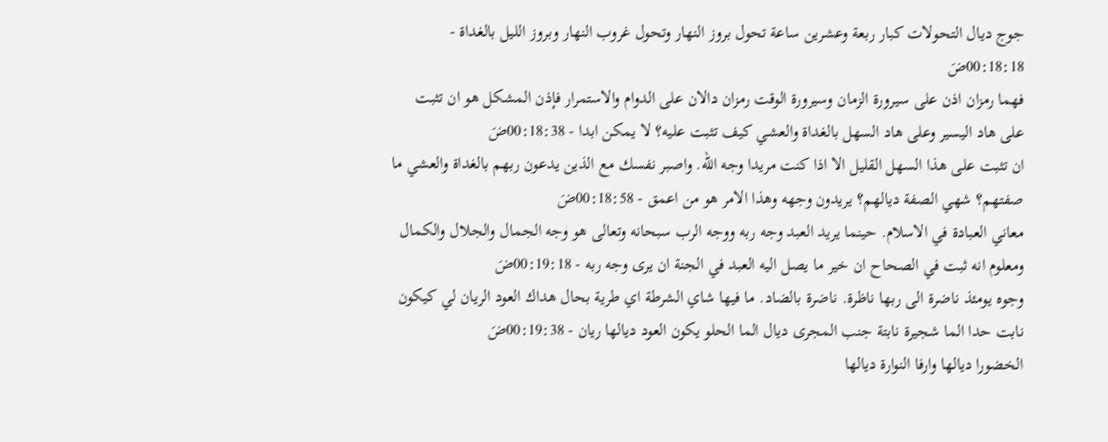جوج ديال التحولات كبار ربعة وعشرين ساعة تحول بروز النهار وتحول غروب النهار وبروز الليل بالغداة - 00:18:18ضَ
فهما رمزان اذن على سيرورة الزمان وسيرورة الوقت رمزان دالان على الدوام والاستمرار فإذن المشكل هو ان تثبت على هاد اليسير وعلى هاد السهل بالغداة والعشي كيف تثبت عليه؟ لا يمكن ابدا - 00:18:38ضَ
ان تثبت على هذا السهل القليل الا اذا كنت مريدا وجه الله. واصبر نفسك مع الذين يدعون ربهم بالغداة والعشي ما صفتهم؟ شهي الصفة ديالهم؟ يريدون وجهه وهذا الامر هو من اعمق - 00:18:58ضَ
معاني العبادة في الاسلام. حينما يريد العبد وجه ربه ووجه الرب سبحانه وتعالى هو وجه الجمال والجلال والكمال ومعلوم انه ثبت في الصحاح ان خير ما يصل اليه العبد في الجنة ان يرى وجه ربه - 00:19:18ضَ
وجوه يومئذ ناضرة الى ربها ناظرة. ناضرة بالضاد. ما فيها شاي الشرطة اي طرية بحال هداك العود الريان لي كيكون نابت حدا الما شجيرة نابتة جنب المجرى ديال الما الحلو يكون العود ديالها ريان - 00:19:38ضَ
الخضورا ديالها وارفا النوارة ديالها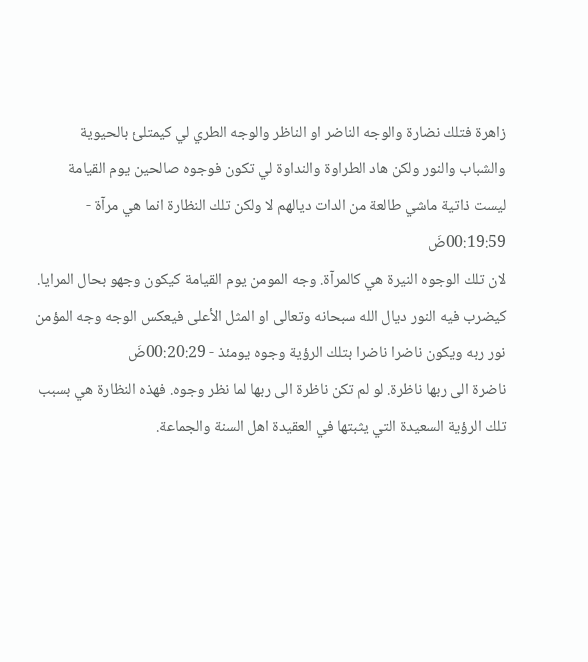زاهرة فتلك نضارة والوجه الناضر او الناظر والوجه الطري لي كيمتلئ بالحيوية والشباب والنور ولكن هاد الطراوة والنداوة لي تكون فوجوه صالحين يوم القيامة ليست ذاتية ماشي طالعة من الدات ديالهم لا ولكن تلك النظارة انما هي مرآة - 00:19:59ضَ
لان تلك الوجوه النيرة هي كالمرآة. وجه المومن يوم القيامة كيكون وجهو بحال المرايا. كيضرب فيه النور ديال الله سبحانه وتعالى او المثل الأعلى فيعكس الوجه وجه المؤمن نور ربه ويكون ناضرا ناضرا بتلك الرؤية وجوه يومئذ - 00:20:29ضَ
ناضرة الى ربها ناظرة. لو لم تكن ناظرة الى ربها لما نظر وجوه. فهذه النظارة هي بسبب تلك الرؤية السعيدة التي يثبتها في العقيدة اهل السنة والجماعة.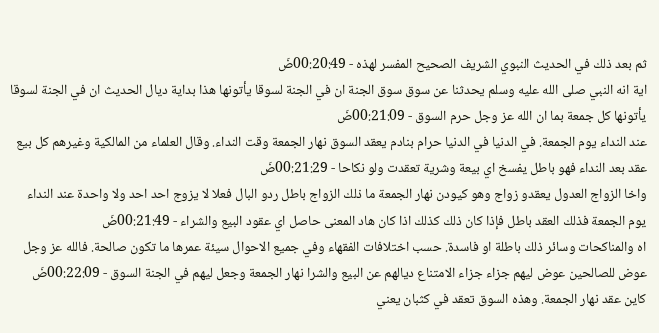ثم بعد ذلك في الحديث النبوي الشريف الصحيح المفسر لهذه - 00:20:49ضَ
اية انه النبي صلى الله عليه وسلم يحدثنا عن سوق سوق الجنة ان في الجنة لسوقا يأتونها هذا بداية ديال الحديث ان في الجنة لسوقا يأتونها كل جمعة بما ان الله عز وجل حرم السوق - 00:21:09ضَ
عند النداء يوم الجمعة. في الدنيا في الدنيا حرام بنادم يعقد السوق نهار الجمعة وقت النداء. وقال العلماء من المالكية وغيرهم كل بيع عقد بعد النداء فهو باطل يفسخ اي بيعة وشرية تعقدت ولو نكاحا - 00:21:29ضَ
واخا الزواج العدول يعقدو زواج وهو كيودن نهار الجمعة ما ذلك الزواج باطل ردو البال فعلا لا يزوج احد احد ولا واحدة عند النداء يوم الجمعة فذلك العقد باطل فإذا كان ذلك كذلك اذا كان هاد المعنى حاصل اي عقود البيع والشراء - 00:21:49ضَ
اه والمناكحات وسائر ذلك باطلة او فاسدة. حسب اختلافات الفقهاء وفي جميع الاحوال سيئة عمرها ما تكون صالحة. فالله عز وجل عوض للصالحين عوض ليهم جزاء جزاء الامتناع ديالهم عن البيع والشرا نهار الجمعة وجعل ليهم في الجنة السوق - 00:22:09ضَ
كاين عقد نهار الجمعة. وهذه السوق تعقد في كثبان يعني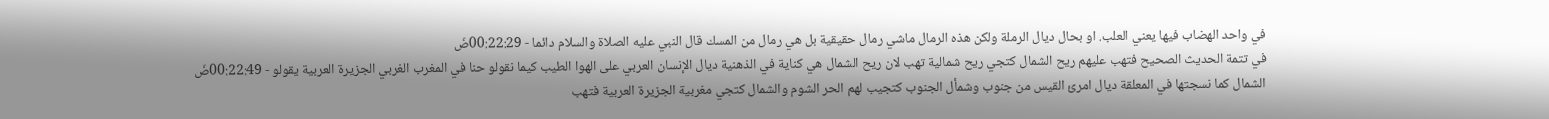في واحد الهضاب فيها يعني العلب. او بحال ديال الرملة ولكن هذه الرمال ماشي رمال حقيقية بل هي رمال من المسك قال النبي عليه الصلاة والسلام دائما - 00:22:29ضَ
في تتمة الحديث الصحيح فتهب عليهم ريح الشمال كتجي ريح شمالية تهب لان ريح الشمال هي كناية في الذهنية ديال الإنسان العربي على الهوا الطيب كيما نقولو حنا في المغرب الغربي الجزيرة العربية يقولو - 00:22:49ضَ
الشمال كما نسجتها في المعلقة ديال امرئ القيس من جنوب وشمأل الجنوب كتجيب لهم الحر الشوم والشمال كتجي مغربية الجزيرة العربية فتهب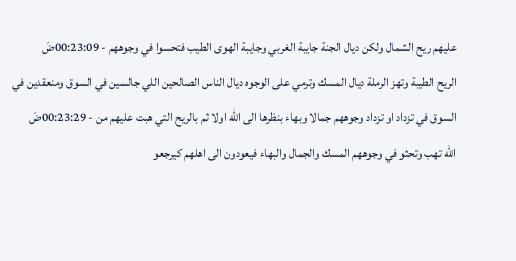عليهم ريح الشمال ولكن ديال الجنة جايبة الغربي وجايبة الهوى الطيب فتحسوا في وجوههم - 00:23:09ضَ
الريح الطيبة وتهز الرملة ديال المسك وترمي على الوجوه ديال الناس الصالحين اللي جالسين في السوق ومنعقدين في السوق في تزداد او تزداد وجوههم جمالا وبهاء بنظرها الى الله اولا ثم بالريح التي هبت عليهم من - 00:23:29ضَ
الله تهب وتحثو في وجوههم المسك والجمال والبهاء فيعودون الى اهلهم كيرجعو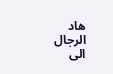هاد الرجال الى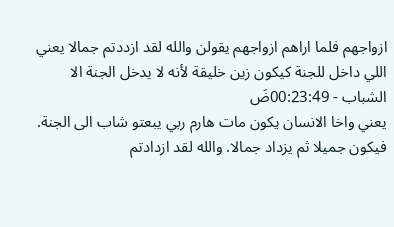ازواجهم فلما اراهم ازواجهم يقولن والله لقد ازددتم جمالا يعني اللي داخل للجنة كيكون زين خليقة لأنه لا يدخل الجنة الا الشباب - 00:23:49ضَ
يعني واخا الانسان يكون مات هارم ربي يبعتو شاب الى الجنة. فيكون جميلا ثم يزداد جمالا. والله لقد ازدادتم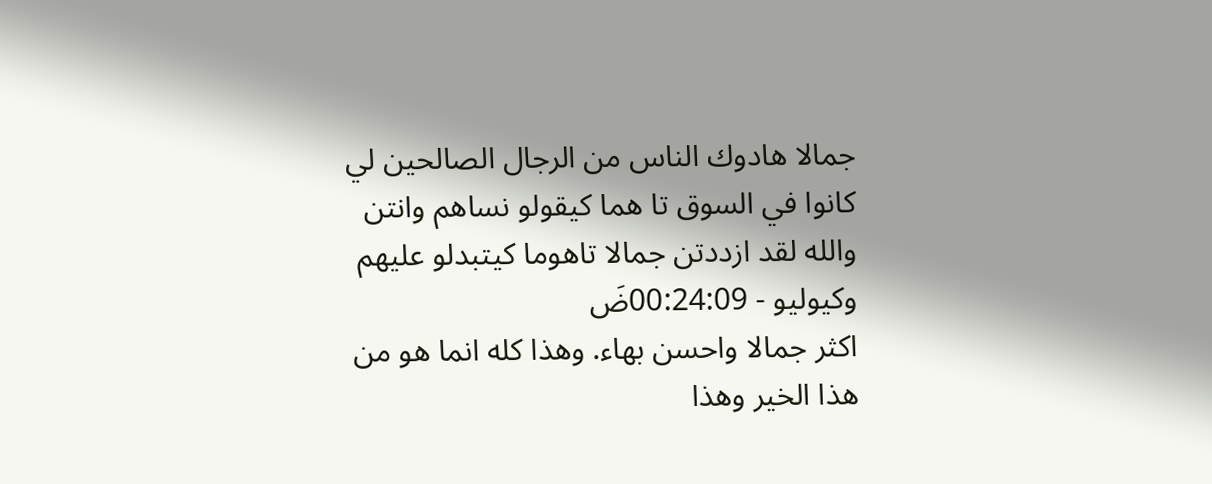جمالا هادوك الناس من الرجال الصالحين لي كانوا في السوق تا هما كيقولو نساهم وانتن والله لقد ازددتن جمالا تاهوما كيتبدلو عليهم وكيوليو - 00:24:09ضَ
اكثر جمالا واحسن بهاء. وهذا كله انما هو من هذا الخير وهذا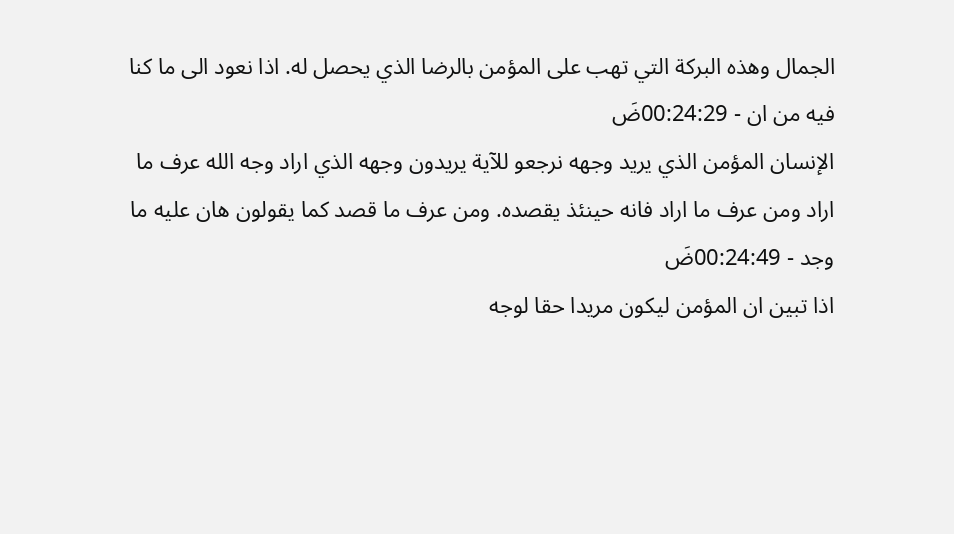الجمال وهذه البركة التي تهب على المؤمن بالرضا الذي يحصل له. اذا نعود الى ما كنا فيه من ان - 00:24:29ضَ
الإنسان المؤمن الذي يريد وجهه نرجعو للآية يريدون وجهه الذي اراد وجه الله عرف ما اراد ومن عرف ما اراد فانه حينئذ يقصده. ومن عرف ما قصد كما يقولون هان عليه ما وجد - 00:24:49ضَ
اذا تبين ان المؤمن ليكون مريدا حقا لوجه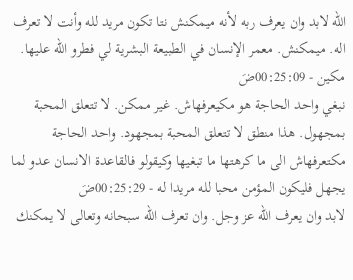الله لابد وان يعرف ربه لأنه ميمكنش نتا تكون مريد لله وأنت لا تعرف اله. ميمكنش. معمر الإنسان في الطبيعة البشرية لي فطرو الله عليها. مكين - 00:25:09ضَ
نبغي واحد الحاجة هو مكيعرفهاش. غير ممكن. لا تتعلق المحبة بمجهول. هذا منطق لا تتعلق المحبة بمجهود. واحد الحاجة مكتعرفهاش الى ما كرهتها ما تبغيها وكيقولو فالقاعدة الانسان عدو لما يجهل فليكون المؤمن محبا لله مريدا له - 00:25:29ضَ
لابد وان يعرف الله عز وجل. وان تعرف الله سبحانه وتعالى لا يمكنك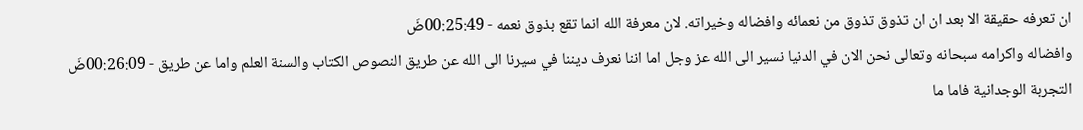ان تعرفه حقيقة الا بعد ان ان تذوق تذوق من نعمائه وافضاله وخيراته. لان معرفة الله انما تقع بذوق نعمه - 00:25:49ضَ
وافضاله واكرامه سبحانه وتعالى نحن الان في الدنيا نسير الى الله عز وجل اما اننا نعرف ديننا في سيرنا الى الله عن طريق النصوص الكتاب والسنة العلم واما عن طريق - 00:26:09ضَ
التجربة الوجدانية فاما ما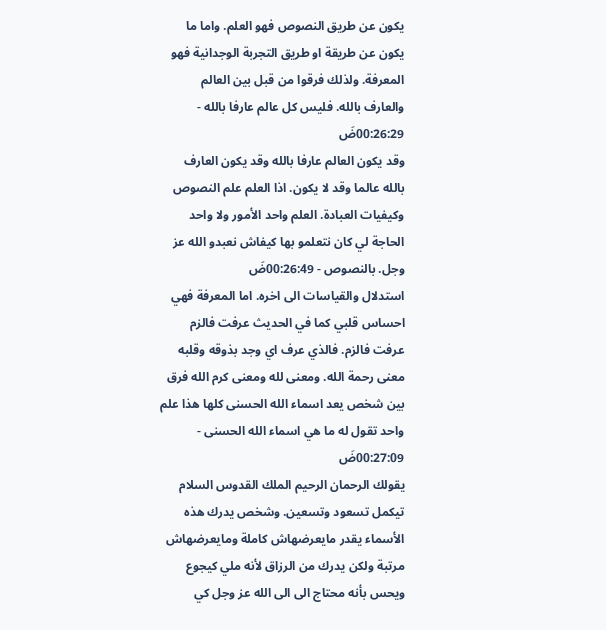يكون عن طريق النصوص فهو العلم. واما ما يكون عن طريقة او طريق التجربة الوجدانية فهو المعرفة. ولذلك فرقوا من قبل بين العالم والعارف بالله. فليس كل عالم عارفا بالله - 00:26:29ضَ
وقد يكون العالم عارفا بالله وقد يكون العارف بالله عالما وقد لا يكون. اذا العلم علم النصوص وكيفيات العبادة. العلم واحد الأمور ولا واحد الحاجة لي كان نتعلمو بها كيفاش نعبدو الله عز وجل. بالنصوص - 00:26:49ضَ
استدلال والقياسات الى اخره. اما المعرفة فهي احساس قلبي كما في الحديث عرفت فالزم عرفت فالزم. فالذي عرف اي وجد بذوقه وقلبه معنى رحمة الله. ومعنى لله ومعنى كرم الله فرق بين شخص يعد اسماء الله الحسنى كلها هذا علم واحد تقول له ما هي اسماء الله الحسنى - 00:27:09ضَ
يقولك الرحمان الرحيم الملك القدوس السلام تيكمل تسعود وتسعين. وشخص يدرك هذه الأسماء يقدر مايعرضهاش كاملة ومايعرضهاش مرتبة ولكن يدرك من الرزاق لأنه ملي كيجوع ويحس بأنه محتاج الى الى الله عز وجل كي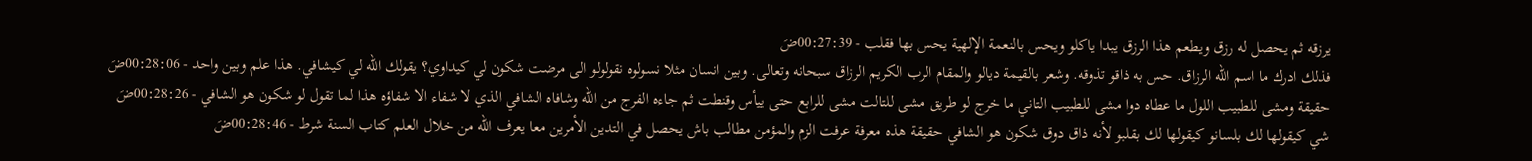يرزقه ثم يحصل له رزق ويطعم هذا الرزق يبدا ياكلو ويحس بالنعمة الإلهية يحس بها فقلب - 00:27:39ضَ
فذلك ادرك ما اسم الله الرزاق. حس به ذاقو تذوقه. وشعر بالقيمة ديالو والمقام الرب الكريم الرزاق سبحانه وتعالى. وبين انسان مثلا نسولوه نقولولو الى مرضت شكون لي كيداوي؟ يقولك الله لي كيشافي. هذا علم وبين واحد - 00:28:06ضَ
حقيقة ومشى للطبيب اللول ما عطاه دوا مشى للطبيب التاني ما خرج لو طريق مشى للتالت مشى للرابع حتى ييأس وقنطت ثم جاءه الفرج من الله وشافاه الشافي الذي لا شفاء الا شفاؤه هذا لما تقول لو شكون هو الشافي - 00:28:26ضَ
شي كيقولها لك بلسانو كيقولها لك بقلبو لأنه ذاق دوق شكون هو الشافي حقيقة هذه معرفة عرفت الزم والمؤمن مطالب باش يحصل في التدين الأمرين معا يعرف الله من خلال العلم كتاب السنة شرط - 00:28:46ضَ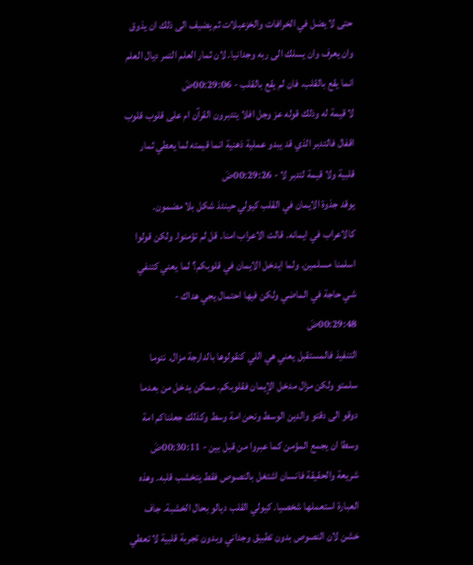حتى لا يضل في الخرافات والخزعبلات ثم يضيف الى ذلك ان يذوق وان يعرف وان يسلك الى ربه وجدانيا. لان ثمار العلم التمر ديال العلم انما يقع بالقلب. فان لم يقع بالقلب - 00:29:06ضَ
لا قيمة له وذلك قوله عز وجل افلا يتدبرون القرآن ام على قلوب قلوب اقفال فالتدبر الذي قد يبدو عملية ذهنية انما قيمته لما يعطي ثمار قلبية ولا قيمة لتدبر لا - 00:29:26ضَ
يوقد جذوة الايمان في القلب كيولي حينئذ شكل بلا مضمون. كالاعراب في ايمانه. قالت الاعراب امنا. قل لم تؤمنوا. ولكن قولوا اسلمنا مسلمين. ولما ايدخل الايمان في قلوبكم؟ لما يعني كتنفي شي حاجة في الماضي ولكن فيها احتمال يجي هداك - 00:29:48ضَ
التنفيذ فالمستقبل يعني هي اللي كنقولوها بالدارجة مزال. نتوما سلمتو ولكن مزال مدخل الإيمان فقلوبكم. ممكن يدخل من بعدما دوقو الى دقتو والدين الوسط ونحن امة وسط وكذلك جعلناكم امة وسطا ان يجمع المؤمن كما عبروا من قبل بين - 00:30:11ضَ
شريعة والحقيقة فانسان اشتغل بالنصوص فقط يتخشب قلبه. وهذه العبارة استعملها شخصيا. كيولي القلب ديالو بحال الخشبة. جاف خشن لان النصوص بدون تطبيق وجداني وبدون تجربة قلبية لا تعطي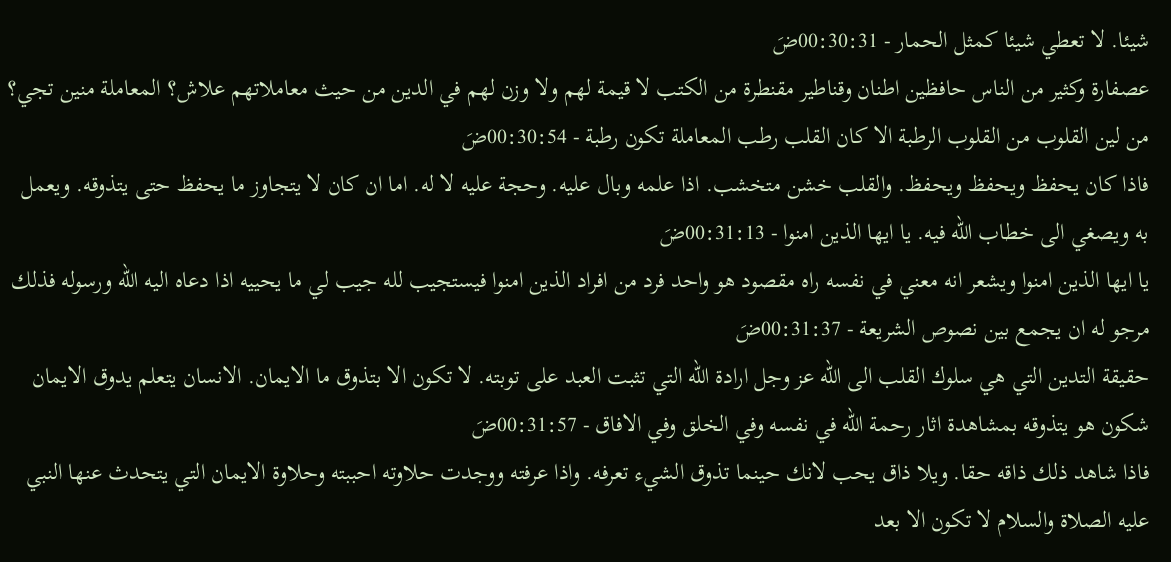شيئا. لا تعطي شيئا كمثل الحمار - 00:30:31ضَ
عصفارة وكثير من الناس حافظين اطنان وقناطير مقنطرة من الكتب لا قيمة لهم ولا وزن لهم في الدين من حيث معاملاتهم علاش؟ المعاملة منين تجي؟ من لين القلوب من القلوب الرطبة الا كان القلب رطب المعاملة تكون رطبة - 00:30:54ضَ
فاذا كان يحفظ ويحفظ ويحفظ. والقلب خشن متخشب. اذا علمه وبال عليه. وحجة عليه لا له. اما ان كان لا يتجاوز ما يحفظ حتى يتذوقه. ويعمل به ويصغي الى خطاب الله فيه. يا ايها الذين امنوا - 00:31:13ضَ
يا ايها الذين امنوا ويشعر انه معني في نفسه راه مقصود هو واحد فرد من افراد الذين امنوا فيستجيب لله جيب لي ما يحييه اذا دعاه اليه الله ورسوله فذلك مرجو له ان يجمع بين نصوص الشريعة - 00:31:37ضَ
حقيقة التدين التي هي سلوك القلب الى الله عز وجل ارادة الله التي تثبت العبد على توبته. لا تكون الا بتذوق ما الايمان. الانسان يتعلم يدوق الايمان شكون هو يتذوقه بمشاهدة اثار رحمة الله في نفسه وفي الخلق وفي الافاق - 00:31:57ضَ
فاذا شاهد ذلك ذاقه حقا. ويلا ذاق يحب لانك حينما تذوق الشيء تعرفه. واذا عرفته ووجدت حلاوته احببته وحلاوة الايمان التي يتحدث عنها النبي عليه الصلاة والسلام لا تكون الا بعد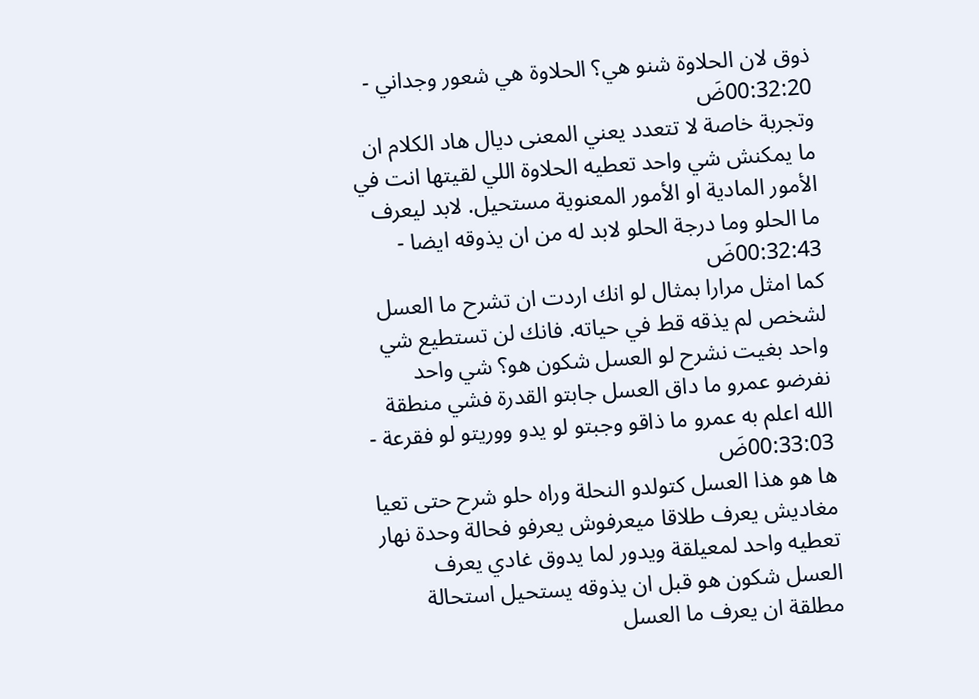ذوق لان الحلاوة شنو هي؟ الحلاوة هي شعور وجداني - 00:32:20ضَ
وتجربة خاصة لا تتعدد يعني المعنى ديال هاد الكلام ان ما يمكنش شي واحد تعطيه الحلاوة اللي لقيتها انت في الأمور المادية او الأمور المعنوية مستحيل. لابد ليعرف ما الحلو وما درجة الحلو لابد له من ان يذوقه ايضا - 00:32:43ضَ
كما امثل مرارا بمثال لو انك اردت ان تشرح ما العسل لشخص لم يذقه قط في حياته. فانك لن تستطيع شي واحد بغيت نشرح لو العسل شكون هو؟ شي واحد نفرضو عمرو ما داق العسل جابتو القدرة فشي منطقة الله اعلم به عمرو ما ذاقو وجبتو لو يدو ووريتو لو فقرعة - 00:33:03ضَ
ها هو هذا العسل كتولدو النحلة وراه حلو شرح حتى تعيا مغاديش يعرف طلاقا ميعرفوش يعرفو فحالة وحدة نهار تعطيه واحد لمعيلقة ويدور لما يدوق غادي يعرف العسل شكون هو قبل ان يذوقه يستحيل استحالة مطلقة ان يعرف ما العسل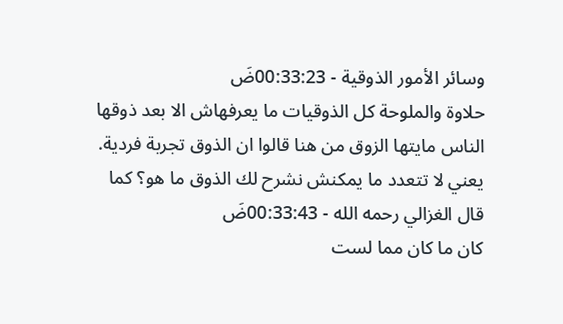وسائر الأمور الذوقية - 00:33:23ضَ
حلاوة والملوحة كل الذوقيات ما يعرفهاش الا بعد ذوقها الناس مايتها الزوق من هنا قالوا ان الذوق تجربة فردية. يعني لا تتعدد ما يمكنش نشرح لك الذوق ما هو؟ كما قال الغزالي رحمه الله - 00:33:43ضَ
كان ما كان مما لست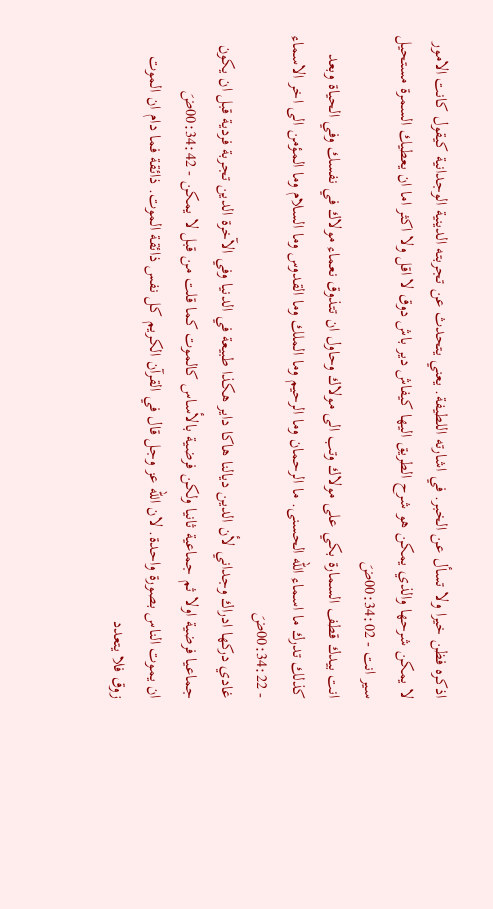اذكره فظن خيرا ولا تسأل عن الخبر. في اشارته اللطيفة. يعني يتحدث عن تجربته الدينية الوجدانية كيقول كانت الامور لا يمكن شرحها والذي يمكن هو شرح الطريق اليها كيفاش دير باش دوق لا اقل ولا اكثر اما ان يعطيك السمرة مستحيل سير انت - 00:34:02ضَ
انت بيدك قطف السمارة بكي على مولاك وتب الى مولاك وحاول ان تتذوق نعماء مولاك في نفسك وفي الحياة وبعد كذلك تدرك ما اسماء الله الحسنى. ما الرحمان وما الرحيم وما الملك وما القدوس وما السلام وما المؤمن الى اخر الاسماء - 00:34:22ضَ
غادي دركها ادراك وجداني لأن الدين ديالنا هاكا داير هكذا طبيعة في الدنيا وفي الآخرة الدين تجربة فردية قبل ان يكون جماعيا فرضية اولا ثم جماعية ثانيا ولكن فرضية بالأساس كالموت كما قلت من قبل لا يمكن - 00:34:42ضَ
ان يموت الناس بصورة واحدة. لان الله عز وجل قال في القرآن الكريم كل نفس ذائقة الموت. ذائقة فما دام ان الموت زوق فلا يتعدد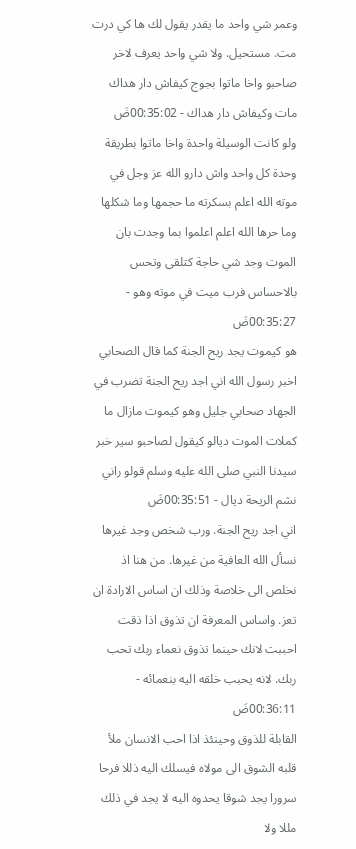وعمر شي واحد ما يقدر يقول لك ها كي درت مت. مستحيل. ولا شي واحد يعرف لاخر صاحبو واخا ماتوا بجوج كيفاش دار هداك مات وكيفاش دار هداك - 00:35:02ضَ
ولو كانت الوسيلة واحدة واخا ماتوا بطريقة وحدة كل واحد واش دارو الله عز وجل في موته الله اعلم بسكرته ما حجمها وما شكلها وما حرها الله اعلم اعلموا بما وجدت بان الموت وجد شي حاجة كتلقى وتحس بالاحساس فرب ميت في موته وهو - 00:35:27ضَ
هو كيموت يجد ريح الجنة كما قال الصحابي اخبر رسول الله اني اجد ريح الجنة تضرب في الجهاد صحابي جليل وهو كيموت مازال ما كملات الموت ديالو كيقول لصاحبو سير خبر سيدنا النبي صلى الله عليه وسلم قولو راني نشم الريحة ديال - 00:35:51ضَ
اني اجد ريح الجنة. ورب شخص وجد غيرها نسأل الله العافية من غيرها. من هنا اذ نخلص الى خلاصة وذلك ان اساس الارادة ان تعز. واساس المعرفة ان تذوق اذا ذقت احببت لانك حينما تذوق نعماء ربك تحب ربك. لانه يحبب خلقه اليه بنعمائه - 00:36:11ضَ
القابلة للذوق وحينئذ اذا احب الانسان ملأ قلبه الشوق الى مولاه فيسلك اليه ذللا فرحا سرورا يجد شوقا يحدوه اليه لا يجد في ذلك مللا ولا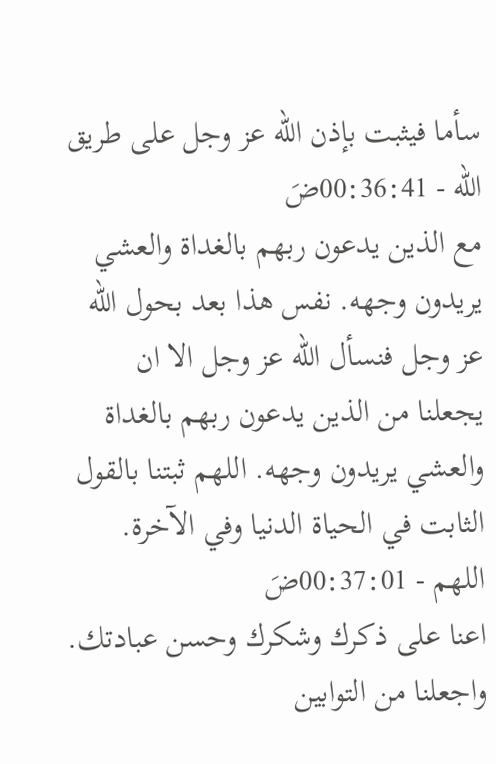سأما فيثبت بإذن الله عز وجل على طريق الله - 00:36:41ضَ
مع الذين يدعون ربهم بالغداة والعشي يريدون وجهه. نفس هذا بعد بحول الله عز وجل فنسأل الله عز وجل الا ان يجعلنا من الذين يدعون ربهم بالغداة والعشي يريدون وجهه. اللهم ثبتنا بالقول الثابت في الحياة الدنيا وفي الآخرة. اللهم - 00:37:01ضَ
اعنا على ذكرك وشكرك وحسن عبادتك. واجعلنا من التوابين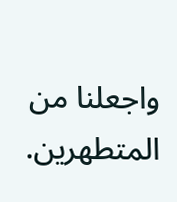واجعلنا من المتطهرين.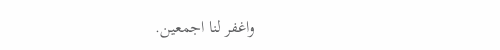واغفر لنا اجمعين.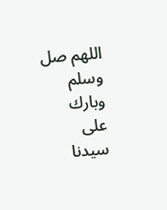اللهم صل وسلم وبارك على سيدنا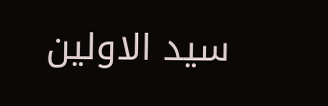سيد الاولين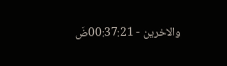والاخرين - 00:37:21ضَ